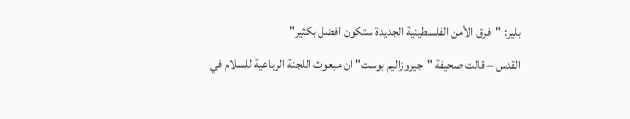بلير: "فرق الأمن الفلسطينية الجديدة ستكون افضل بكثير"
القدس – قالت صحيفة "جيروزاليم بوست" ان مبعوث اللجنة الرباعية للسلام في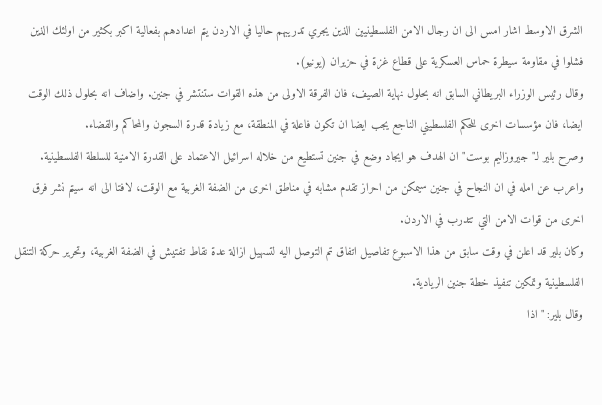الشرق الاوسط اشار امس الى ان رجال الامن الفلسطينيين الذين يجري تدريبهم حاليا في الاردن يتم اعدادهم بفعالية اكبر بكثير من اولئك الذين فشلوا في مقاومة سيطرة حماس العسكرية على قطاع غزة في حزيران (يونيو).
وقال رئيس الوزراء البريطاني السابق انه بحلول نهاية الصيف، فان الفرقة الاولى من هذه القوات ستنتشر في جنين. واضاف انه بحلول ذلك الوقت ايضا، فان مؤسسات اخرى للحكم الفلسطيني الناجع يجب ايضا ان تكون فاعلة في المنطقة، مع زيادة قدرة السجون والمحاكم والقضاء.
وصرح بلير لـ"جيروزاليم بوست" ان الهدف هو ايجاد وضع في جنين تستطيع من خلاله اسرائيل الاعتماد على القدرة الامنية للسلطة الفلسطينية. واعرب عن امله في ان النجاح في جنين سيمكن من احراز تقدم مشابه في مناطق اخرى من الضفة الغربية مع الوقت، لافتا الى انه سيتم نشر فرق اخرى من قوات الامن التي تتدرب في الاردن.
وكان بلير قد اعلن في وقت سابق من هذا الاسبوع تفاصيل اتفاق تم التوصل اليه لتسهيل ازالة عدة نقاط تفتيش في الضفة الغربية، وتحرير حركة التنقل الفلسطينية وتمكين تنفيذ خطة جنين الريادية.
وقال بلير: "اذا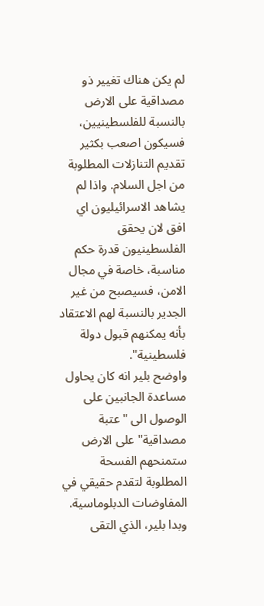لم يكن هناك تغيير ذو مصداقية على الارض بالنسبة للفلسطينيين، فسيكون اصعب بكثير تقديم التنازلات المطلوبة من اجل السلام. واذا لم يشاهد الاسرائيليون اي افق لان يحقق الفلسطينيون قدرة حكم مناسبة، خاصة في مجال الامن، فسيصبح من غير الجدير بالنسبة لهم الاعتقاد بأنه يمكنهم قبول دولة فلسطينية".
واوضح بلير انه كان يحاول مساعدة الجانبين على الوصول الى "عتبة مصداقية" على الارض ستمنحهم الفسحة المطلوبة لتقدم حقيقي في المفاوضات الدبلوماسية.
وبدا بلير، الذي التقى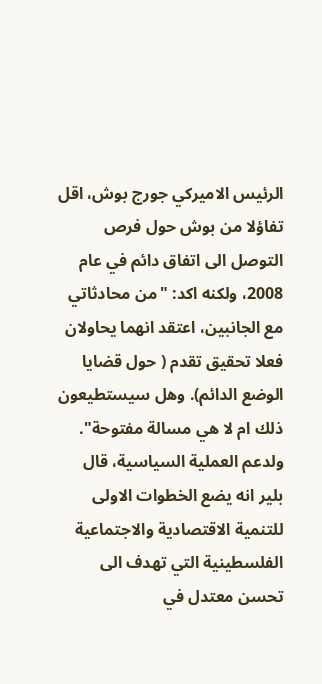الرئيس الاميركي جورج بوش، اقل تفاؤلا من بوش حول فرص التوصل الى اتفاق دائم في عام 2008، ولكنه اكد: "من محادثاتي مع الجانبين، اعتقد انهما يحاولان فعلا تحقيق تقدم ( حول قضايا الوضع الدائم). وهل سيستطيعون ذلك ام لا هي مسالة مفتوحة".
ولدعم العملية السياسية، قال بلير انه يضع الخطوات الاولى للتنمية الاقتصادية والاجتماعية الفلسطينية التي تهدف الى تحسن معتدل في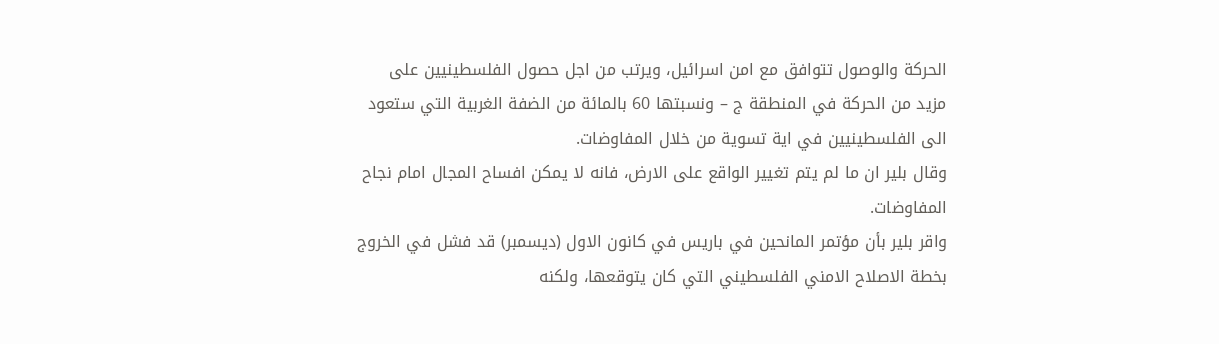الحركة والوصول تتوافق مع امن اسرائيل، ويرتب من اجل حصول الفلسطينيين على مزيد من الحركة في المنطقة ج – ونسبتها 60 بالمائة من الضفة الغربية التي ستعود الى الفلسطينيين في اية تسوية من خلال المفاوضات.
وقال بلير ان ما لم يتم تغيير الواقع على الارض، فانه لا يمكن افساح المجال امام نجاح المفاوضات.
واقر بلير بأن مؤتمر المانحين في باريس في كانون الاول (ديسمبر) قد فشل في الخروج بخطة الاصلاح الامني الفلسطيني التي كان يتوقعها، ولكنه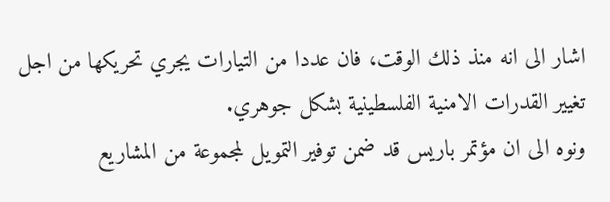اشار الى انه منذ ذلك الوقت، فان عددا من التيارات يجري تحريكها من اجل تغيير القدرات الامنية الفلسطينية بشكل جوهري.
ونوه الى ان مؤتمر باريس قد ضمن توفير التمويل لمجموعة من المشاريع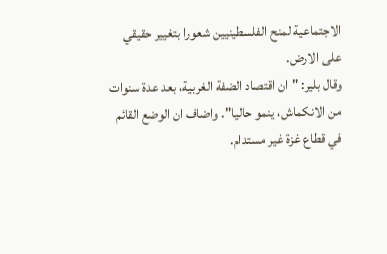الاجتماعية لمنح الفلسطينيين شعورا بتغيير حقيقي على الارض.
وقال بلير: "ان اقتصاد الضفة الغربية، بعد عدة سنوات من الانكماش، ينمو حاليا". واضاف ان الوضع القائم في قطاع غزة غير مستدام.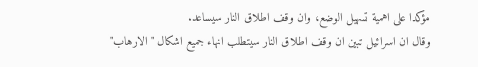مؤكدا على اهمية تسهيل الوضع، وان وقف اطلاق النار سيساعد.
وقال ان اسرائيل تبين ان وقف اطلاق النار سيتطلب انهاء جميع اشكال "الارهاب"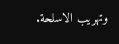وتهريب الاسلحة.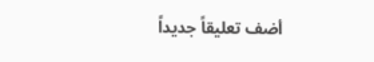أضف تعليقاً جديداً